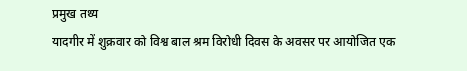प्रमुख तथ्य
यादगीर में शुक्रवार को विश्व बाल श्रम विरोधी दिवस के अवसर पर आयोजित एक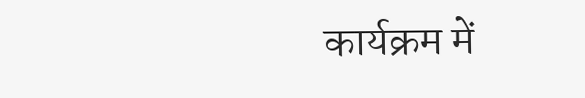कार्यक्रम में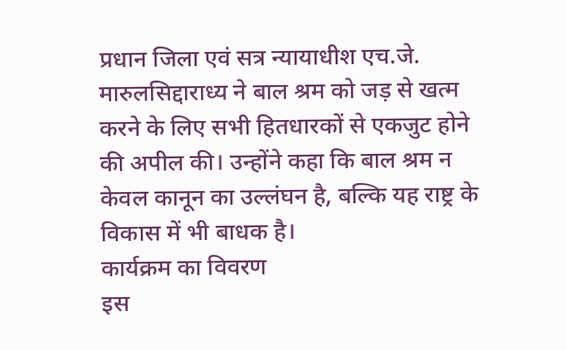प्रधान जिला एवं सत्र न्यायाधीश एच.जे. मारुलसिद्दाराध्य ने बाल श्रम को जड़ से खत्म करने के लिए सभी हितधारकों से एकजुट होने की अपील की। उन्होंने कहा कि बाल श्रम न केवल कानून का उल्लंघन है, बल्कि यह राष्ट्र के विकास में भी बाधक है।
कार्यक्रम का विवरण
इस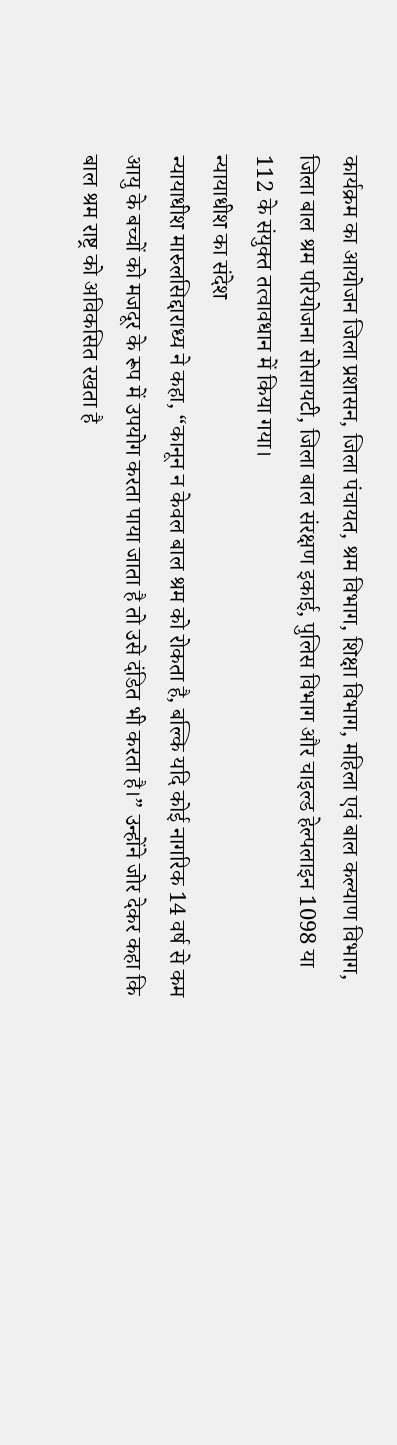कार्यक्रम का आयोजन जिला प्रशासन, जिला पंचायत, श्रम विभाग, शिक्षा विभाग, महिला एवं बाल कल्याण विभाग, जिला बाल श्रम परियोजना सोसायटी, जिला बाल संरक्षण इकाई, पुलिस विभाग और चाइल्ड हेल्पलाइन 1098 या 112 के संयुक्त तत्वावधान में किया गया।
न्यायाधीश का संदेश
न्यायाधीश मारुलसिद्दाराध्य ने कहा, “कानून न केवल बाल श्रम को रोकता है, बल्कि यदि कोई नागरिक 14 वर्ष से कम आयु के बच्चों को मजदूर के रूप में उपयोग करता पाया जाता है तो उसे दंडित भी करता है।” उन्होंने जोर देकर कहा कि बाल श्रम राष्ट्र को अविकसित रखता है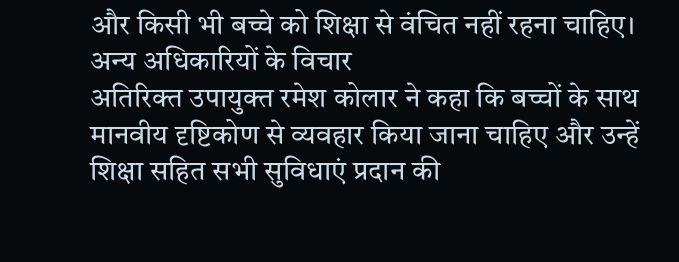और किसी भी बच्चे को शिक्षा से वंचित नहीं रहना चाहिए।
अन्य अधिकारियों के विचार
अतिरिक्त उपायुक्त रमेश कोलार ने कहा कि बच्चों के साथ मानवीय दृष्टिकोण से व्यवहार किया जाना चाहिए और उन्हें शिक्षा सहित सभी सुविधाएं प्रदान की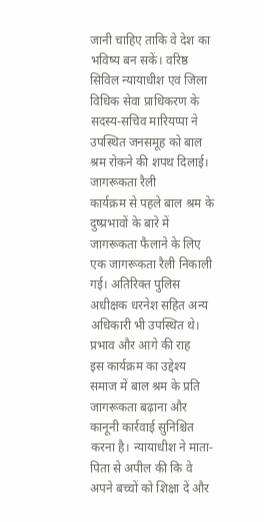जानी चाहिए ताकि वे देश का भविष्य बन सकें। वरिष्ठ सिविल न्यायाधीश एवं जिला विधिक सेवा प्राधिकरण के सदस्य-सचिव मारियप्पा ने उपस्थित जनसमूह को बाल श्रम रोकने की शपथ दिलाई।
जागरूकता रैली
कार्यक्रम से पहले बाल श्रम के दुष्प्रभावों के बारे में जागरूकता फैलाने के लिए एक जागरूकता रैली निकाली गई। अतिरिक्त पुलिस अधीक्षक धरनेश सहित अन्य अधिकारी भी उपस्थित थे।
प्रभाव और आगे की राह
इस कार्यक्रम का उद्देश्य समाज में बाल श्रम के प्रति जागरूकता बढ़ाना और कानूनी कार्रवाई सुनिश्चित करना है। न्यायाधीश ने माता-पिता से अपील की कि वे अपने बच्चों को शिक्षा दें और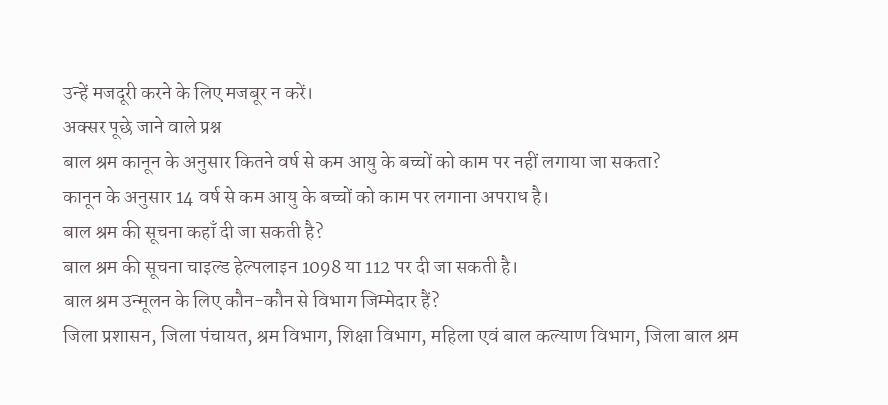उन्हें मजदूरी करने के लिए मजबूर न करें।
अक्सर पूछे जाने वाले प्रश्न
बाल श्रम कानून के अनुसार कितने वर्ष से कम आयु के बच्चों को काम पर नहीं लगाया जा सकता?
कानून के अनुसार 14 वर्ष से कम आयु के बच्चों को काम पर लगाना अपराध है।
बाल श्रम की सूचना कहाँ दी जा सकती है?
बाल श्रम की सूचना चाइल्ड हेल्पलाइन 1098 या 112 पर दी जा सकती है।
बाल श्रम उन्मूलन के लिए कौन-कौन से विभाग जिम्मेदार हैं?
जिला प्रशासन, जिला पंचायत, श्रम विभाग, शिक्षा विभाग, महिला एवं बाल कल्याण विभाग, जिला बाल श्रम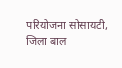परियोजना सोसायटी, जिला बाल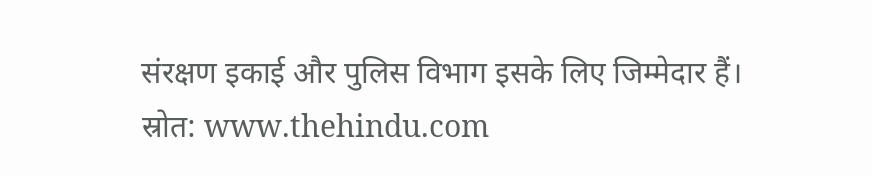संरक्षण इकाई और पुलिस विभाग इसके लिए जिम्मेदार हैं।
स्रोत: www.thehindu.com